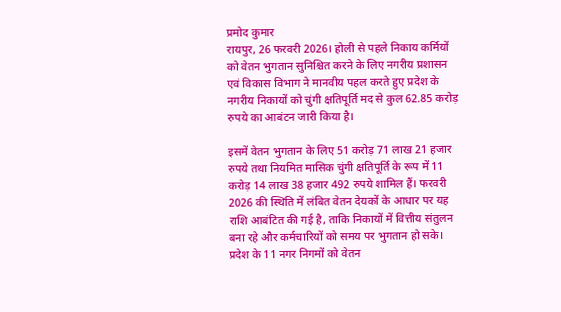प्रमोद कुमार
रायपुर, 26 फरवरी 2026। होली से पहले निकाय कर्मियों को वेतन भुगतान सुनिश्चित करने के लिए नगरीय प्रशासन एवं विकास विभाग ने मानवीय पहल करते हुए प्रदेश के नगरीय निकायों को चुंगी क्षतिपूर्ति मद से कुल 62.85 करोड़ रुपये का आबंटन जारी किया है।

इसमें वेतन भुगतान के लिए 51 करोड़ 71 लाख 21 हजार रुपये तथा नियमित मासिक चुंगी क्षतिपूर्ति के रूप में 11 करोड़ 14 लाख 38 हजार 492 रुपये शामिल हैं। फरवरी 2026 की स्थिति में लंबित वेतन देयकों के आधार पर यह राशि आबंटित की गई है, ताकि निकायों में वित्तीय संतुलन बना रहे और कर्मचारियों को समय पर भुगतान हो सके।
प्रदेश के 11 नगर निगमों को वेतन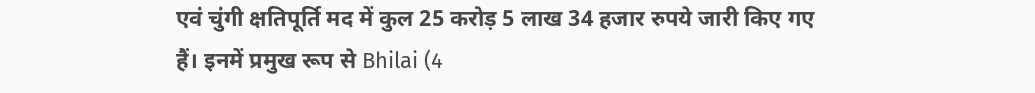एवं चुंगी क्षतिपूर्ति मद में कुल 25 करोड़ 5 लाख 34 हजार रुपये जारी किए गए हैं। इनमें प्रमुख रूप से Bhilai (4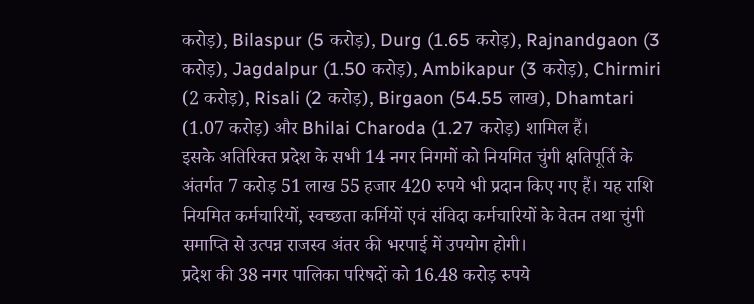करोड़), Bilaspur (5 करोड़), Durg (1.65 करोड़), Rajnandgaon (3 करोड़), Jagdalpur (1.50 करोड़), Ambikapur (3 करोड़), Chirmiri (2 करोड़), Risali (2 करोड़), Birgaon (54.55 लाख), Dhamtari (1.07 करोड़) और Bhilai Charoda (1.27 करोड़) शामिल हैं।
इसके अतिरिक्त प्रदेश के सभी 14 नगर निगमों को नियमित चुंगी क्षतिपूर्ति के अंतर्गत 7 करोड़ 51 लाख 55 हजार 420 रुपये भी प्रदान किए गए हैं। यह राशि नियमित कर्मचारियों, स्वच्छता कर्मियों एवं संविदा कर्मचारियों के वेतन तथा चुंगी समाप्ति से उत्पन्न राजस्व अंतर की भरपाई में उपयोग होगी।
प्रदेश की 38 नगर पालिका परिषदों को 16.48 करोड़ रुपये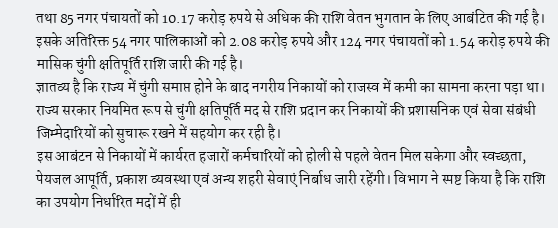तथा 85 नगर पंचायतों को 10.17 करोड़ रुपये से अधिक की राशि वेतन भुगतान के लिए आबंटित की गई है। इसके अतिरिक्त 54 नगर पालिकाओं को 2.08 करोड़ रुपये और 124 नगर पंचायतों को 1.54 करोड़ रुपये की मासिक चुंगी क्षतिपूर्ति राशि जारी की गई है।
ज्ञातव्य है कि राज्य में चुंगी समाप्त होने के बाद नगरीय निकायों को राजस्व में कमी का सामना करना पड़ा था। राज्य सरकार नियमित रूप से चुंगी क्षतिपूर्ति मद से राशि प्रदान कर निकायों की प्रशासनिक एवं सेवा संबंधी जिम्मेदारियों को सुचारू रखने में सहयोग कर रही है।
इस आबंटन से निकायों में कार्यरत हजारों कर्मचारियों को होली से पहले वेतन मिल सकेगा और स्वच्छता, पेयजल आपूर्ति, प्रकाश व्यवस्था एवं अन्य शहरी सेवाएं निर्बाध जारी रहेंगी। विभाग ने स्पष्ट किया है कि राशि का उपयोग निर्धारित मदों में ही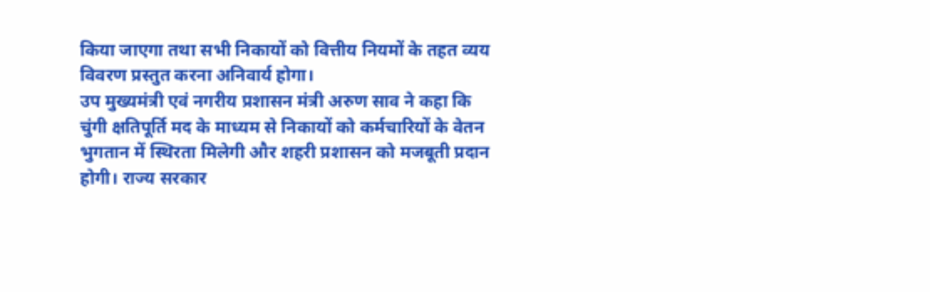किया जाएगा तथा सभी निकायों को वित्तीय नियमों के तहत व्यय विवरण प्रस्तुत करना अनिवार्य होगा।
उप मुख्यमंत्री एवं नगरीय प्रशासन मंत्री अरुण साव ने कहा कि चुंगी क्षतिपूर्ति मद के माध्यम से निकायों को कर्मचारियों के वेतन भुगतान में स्थिरता मिलेगी और शहरी प्रशासन को मजबूती प्रदान होगी। राज्य सरकार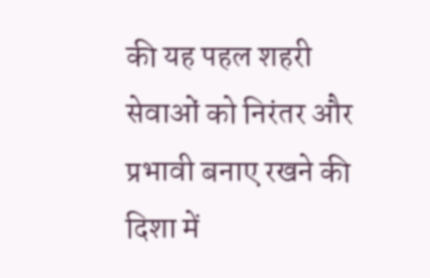की यह पहल शहरी सेवाओं को निरंतर और प्रभावी बनाए रखने की दिशा में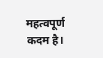महत्वपूर्ण कदम है।